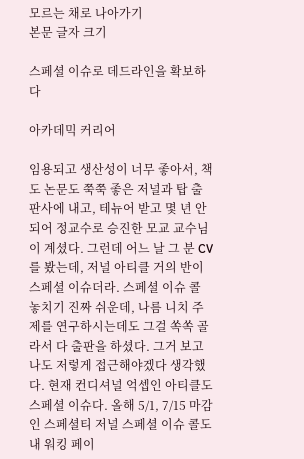모르는 채로 나아가기
본문 글자 크기

스페셜 이슈로 데드라인을 확보하다

아카데믹 커리어

임용되고 생산성이 너무 좋아서, 책도 논문도 쭉쭉 좋은 저널과 탑 출판사에 내고, 테뉴어 받고 몇 년 안 되어 정교수로 승진한 모교 교수님이 계셨다. 그런데 어느 날 그 분 CV를 봤는데, 저널 아티클 거의 반이 스페셜 이슈더라. 스페셜 이슈 콜 놓치기 진짜 쉬운데, 나름 니치 주제를 연구하시는데도 그걸 쏙쏙 골라서 다 출판을 하셨다. 그거 보고 나도 저렇게 접근해야겠다 생각했다. 현재 컨디셔널 억셉인 아티클도 스페셜 이슈다. 올해 5/1, 7/15 마감인 스페셜티 저널 스페셜 이슈 콜도 내 워킹 페이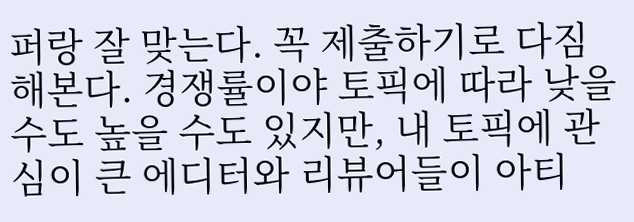퍼랑 잘 맞는다. 꼭 제출하기로 다짐해본다. 경쟁률이야 토픽에 따라 낮을 수도 높을 수도 있지만, 내 토픽에 관심이 큰 에디터와 리뷰어들이 아티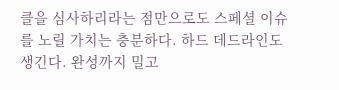클을 심사하리라는 점만으로도 스페셜 이슈를 노릴 가치는 충분하다. 하드 데드라인도 생긴다. 완성까지 밀고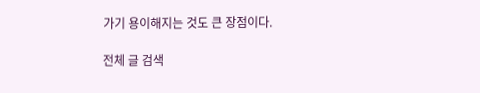가기 용이해지는 것도 큰 장점이다.

전체 글 검색